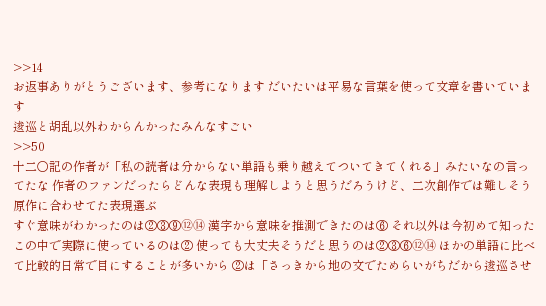>>14
お返事ありがとうございます、参考になります だいたいは平易な言葉を使って文章を書いています
逡巡と胡乱以外わからんかったみんなすごい
>>50
十二○記の作者が「私の読者は分からない単語も乗り越えてついてきてくれる」みたいなの言ってたな 作者のファンだったらどんな表現も理解しようと思うだろうけど、二次創作では難しそう 原作に合わせてた表現選ぶ
すぐ意味がわかったのは②③⑨⑫⑭ 漢字から意味を推測できたのは⑥ それ以外は今初めて知った この中で実際に使っているのは② 使っても大丈夫そうだと思うのは②③⑥⑫⑭ ほかの単語に比べて比較的日常で目にすることが多いから ②は「さっきから地の文でためらいがちだから逡巡させ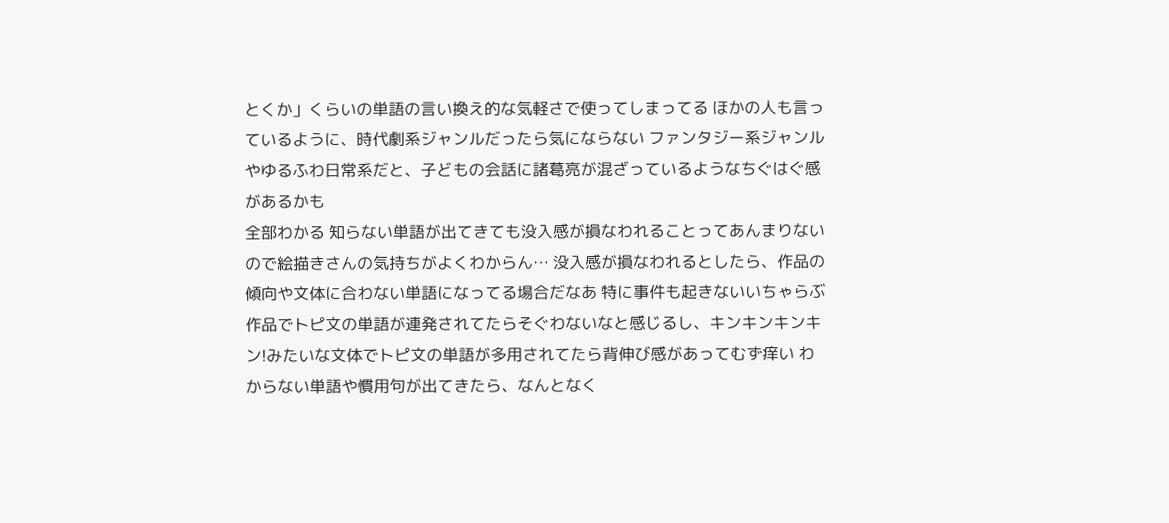とくか」くらいの単語の言い換え的な気軽さで使ってしまってる ほかの人も言っているように、時代劇系ジャンルだったら気にならない ファンタジー系ジャンルやゆるふわ日常系だと、子どもの会話に諸葛亮が混ざっているようなちぐはぐ感があるかも
全部わかる 知らない単語が出てきても没入感が損なわれることってあんまりないので絵描きさんの気持ちがよくわからん… 没入感が損なわれるとしたら、作品の傾向や文体に合わない単語になってる場合だなあ 特に事件も起きないいちゃらぶ作品でトピ文の単語が連発されてたらそぐわないなと感じるし、キンキンキンキン!みたいな文体でトピ文の単語が多用されてたら背伸び感があってむず痒い わからない単語や慣用句が出てきたら、なんとなく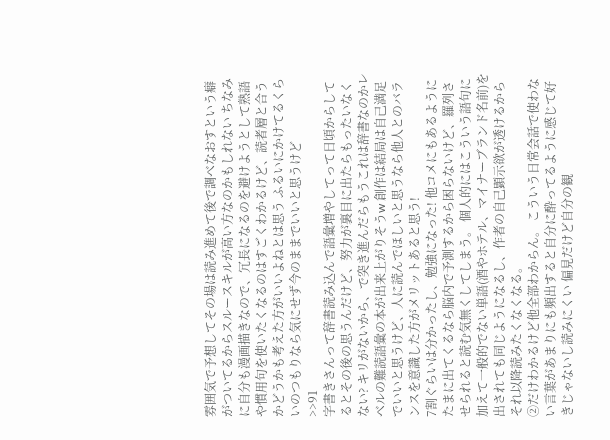雰囲気で予想してその場は読み進めて後で調べなおすという癖がついてるからスルースキルが高い方なのかもしれない ちなみに自分も漫画描きなので、冗長になるのを避けようとして熟語や慣用句を使いたくなるのはすごくわかるけど、読者層と合うかどうかも考えた方がいいよねとは思う ふるいにかけてるくらいのつもりなら気にせず今のままでいいと思うけど
>>91
字書きさんって辞書読み込んで語彙増やしてって日頃からしてるとその後の思うんだけど、努力が裏目に出たらもったいなくない? キリがないから、で突き進んだらもうこれは辞書なのかレベルの難読語彙の本が出来上がりそうw 創作は結局は自己満足でいいと思うけど、人に読んでほしいと思うなら他人とのバランスを意識した方がメリットあると思う!
7割ぐらいは分かったし、勉強になった! 他コメにもあるようにたまに出てくるなら脳内で予測するから困らないけど、羅列させられると読む気無くしてしまう。 個人的にはこういう語句に加えて一般的でない単語(酒やホテル、マイナーブランド名前)を出されても同じようになるし、作者の自己顕示欲が透けるからそれ以降読みたくなくなる。
②だけわかるけど他全部わからん。 こういう日常会話で使わない言葉があまりにも頻出すると自分に酔ってるように感じて好きじゃないし読みにくい 偏見だけど自分の観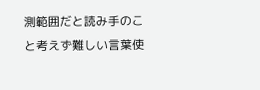測範囲だと読み手のこと考えず難しい言葉使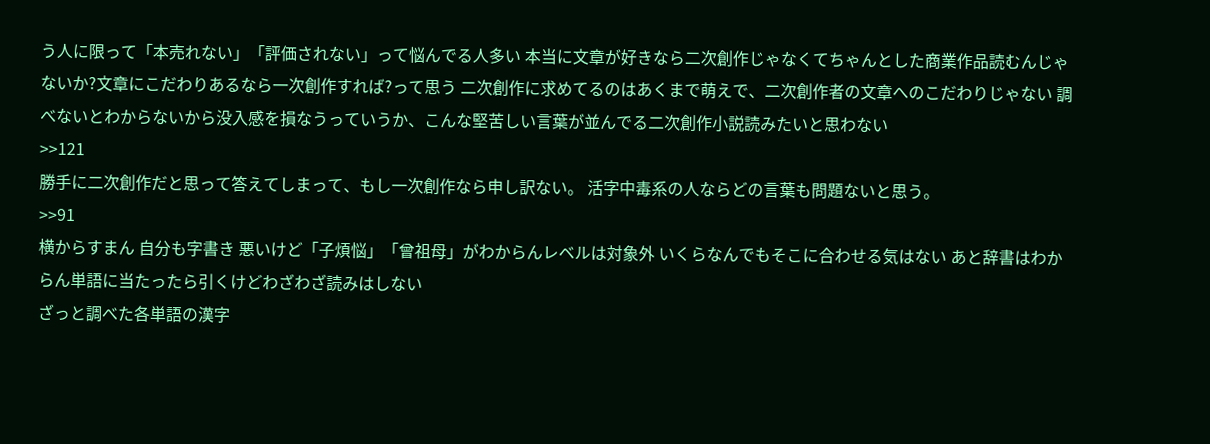う人に限って「本売れない」「評価されない」って悩んでる人多い 本当に文章が好きなら二次創作じゃなくてちゃんとした商業作品読むんじゃないか?文章にこだわりあるなら一次創作すれば?って思う 二次創作に求めてるのはあくまで萌えで、二次創作者の文章へのこだわりじゃない 調べないとわからないから没入感を損なうっていうか、こんな堅苦しい言葉が並んでる二次創作小説読みたいと思わない
>>121
勝手に二次創作だと思って答えてしまって、もし一次創作なら申し訳ない。 活字中毒系の人ならどの言葉も問題ないと思う。
>>91
横からすまん 自分も字書き 悪いけど「子煩悩」「曾祖母」がわからんレベルは対象外 いくらなんでもそこに合わせる気はない あと辞書はわからん単語に当たったら引くけどわざわざ読みはしない
ざっと調べた各単語の漢字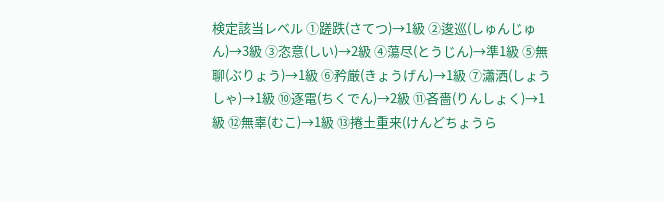検定該当レベル ①蹉跌(さてつ)→1級 ②逡巡(しゅんじゅん)→3級 ③恣意(しい)→2級 ④蕩尽(とうじん)→準1級 ⑤無聊(ぶりょう)→1級 ⑥矜厳(きょうげん)→1級 ⑦瀟洒(しょうしゃ)→1級 ⑩逐電(ちくでん)→2級 ⑪吝嗇(りんしょく)→1級 ⑫無辜(むこ)→1級 ⑬捲土重来(けんどちょうら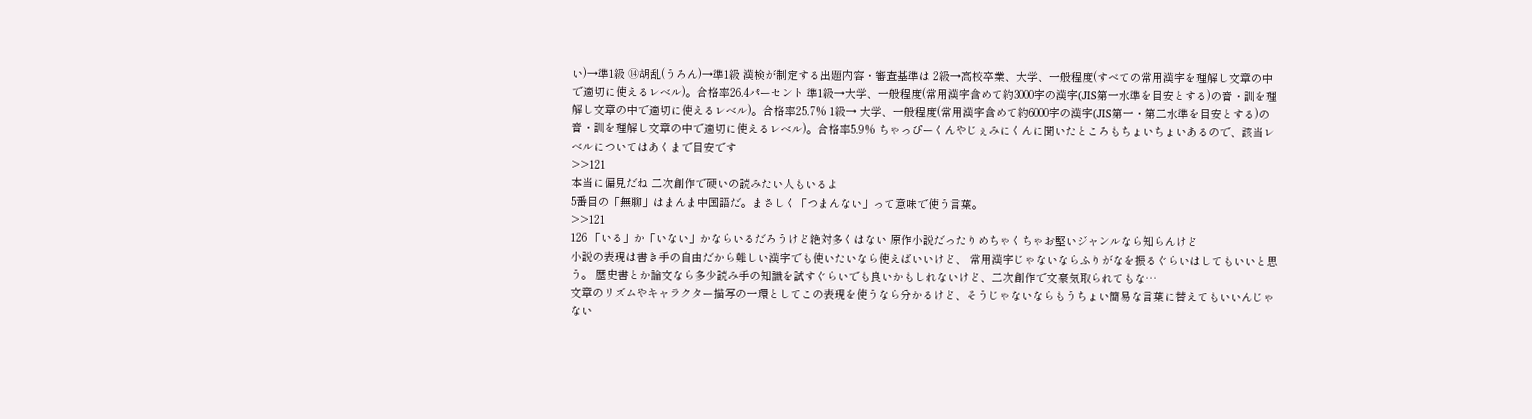い)→準1級 ⑭胡乱(うろん)→準1級 漢検が制定する出題内容・審査基準は 2級→高校卒業、大学、一般程度(すべての常用漢字を理解し文章の中で適切に使えるレベル)。合格率26.4パーセント 準1級→大学、一般程度(常用漢字含めて約3000字の漢字(JIS第一水準を目安とする)の音・訓を理解し文章の中で適切に使えるレベル)。合格率25.7% 1級→ 大学、一般程度(常用漢字含めて約6000字の漢字(JIS第一・第二水準を目安とする)の音・訓を理解し文章の中で適切に使えるレベル)。合格率5.9% ちゃっぴーくんやじぇみにくんに聞いたところもちょいちょいあるので、該当レベルについてはあくまで目安です
>>121
本当に偏見だね 二次創作で硬いの読みたい人もいるよ
5番目の「無聊」はまんま中国語だ。まさしく「つまんない」って意味で使う言葉。
>>121
126 「いる」か「いない」かならいるだろうけど絶対多くはない 原作小説だったりめちゃくちゃお堅いジャンルなら知らんけど
小説の表現は書き手の自由だから難しい漢字でも使いたいなら使えばいいけど、 常用漢字じゃないならふりがなを振るぐらいはしてもいいと思う。 歴史書とか論文なら多少読み手の知識を試すぐらいでも良いかもしれないけど、二次創作で文豪気取られてもな…
文章のリズムやキャラクター描写の一環としてこの表現を使うなら分かるけど、そうじゃないならもうちょい簡易な言葉に替えてもいいんじゃない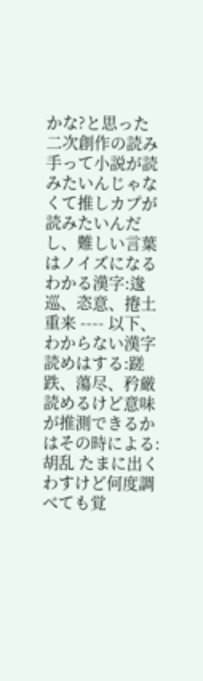かな?と思った 二次創作の読み手って小説が読みたいんじゃなくて推しカプが読みたいんだし、難しい言葉はノイズになる
わかる漢字:逡巡、恣意、捲土重来 ---- 以下、わからない漢字 読めはする:蹉跌、蕩尽、矜厳 読めるけど意味が推測できるかはその時による:胡乱 たまに出くわすけど何度調べても覚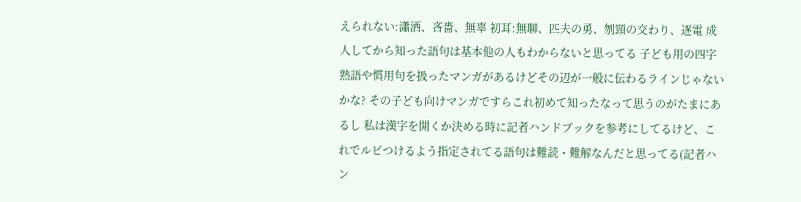えられない:瀟洒、吝嗇、無辜 初耳:無聊、匹夫の勇、刎頸の交わり、逐電 成人してから知った語句は基本他の人もわからないと思ってる 子ども用の四字熟語や慣用句を扱ったマンガがあるけどその辺が一般に伝わるラインじゃないかな? その子ども向けマンガですらこれ初めて知ったなって思うのがたまにあるし 私は漢字を開くか決める時に記者ハンドブックを参考にしてるけど、これでルビつけるよう指定されてる語句は難読・難解なんだと思ってる(記者ハン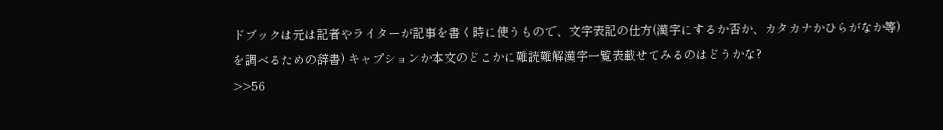ドブックは元は記者やライターが記事を書く時に使うもので、文字表記の仕方(漢字にするか否か、カタカナかひらがなか等)を調べるための辞書) キャプションか本文のどこかに難読難解漢字一覧表載せてみるのはどうかな?
>>56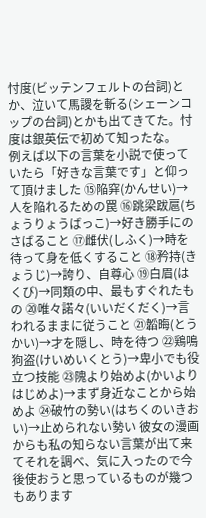忖度(ビッテンフェルトの台詞)とか、泣いて馬謖を斬る(シェーンコップの台詞)とかも出てきてた。忖度は銀英伝で初めて知ったな。
例えば以下の言葉を小説で使っていたら「好きな言葉です」と仰って頂けました ⑮陥穽(かんせい)→人を陥れるための罠 ⑯跳梁跋扈(ちょうりょうばっこ)→好き勝手にのさばること ⑰雌伏(しふく)→時を待って身を低くすること ⑱矜持(きょうじ)→誇り、自尊心 ⑲白眉(はくび)→同類の中、最もすぐれたもの ⑳唯々諾々(いいだくだく)→言われるままに従うこと ㉑韜晦(とうかい)→才を隠し、時を待つ ㉒鶏鳴狗盗(けいめいくとう)→卑小でも役立つ技能 ㉓隗より始めよ(かいよりはじめよ)→まず身近なことから始めよ ㉔破竹の勢い(はちくのいきおい)→止められない勢い 彼女の漫画からも私の知らない言葉が出て来てそれを調べ、気に入ったので今後使おうと思っているものが幾つもあります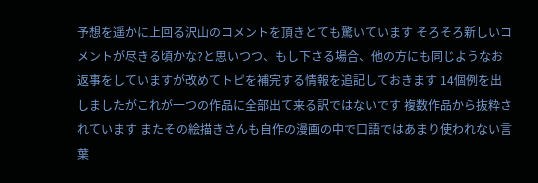予想を遥かに上回る沢山のコメントを頂きとても驚いています そろそろ新しいコメントが尽きる頃かな?と思いつつ、もし下さる場合、他の方にも同じようなお返事をしていますが改めてトピを補完する情報を追記しておきます 14個例を出しましたがこれが一つの作品に全部出て来る訳ではないです 複数作品から抜粋されています またその絵描きさんも自作の漫画の中で口語ではあまり使われない言葉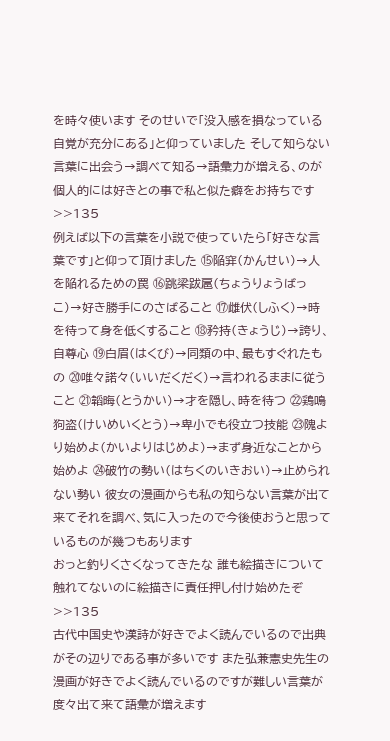を時々使います そのせいで「没入感を損なっている自覚が充分にある」と仰っていました そして知らない言葉に出会う→調べて知る→語彙力が増える、のが個人的には好きとの事で私と似た癖をお持ちです
>>135
例えば以下の言葉を小説で使っていたら「好きな言葉です」と仰って頂けました ⑮陥穽(かんせい)→人を陥れるための罠 ⑯跳梁跋扈(ちょうりょうばっこ)→好き勝手にのさばること ⑰雌伏(しふく)→時を待って身を低くすること ⑱矜持(きょうじ)→誇り、自尊心 ⑲白眉(はくび)→同類の中、最もすぐれたもの ⑳唯々諾々(いいだくだく)→言われるままに従うこと ㉑韜晦(とうかい)→才を隠し、時を待つ ㉒鶏鳴狗盗(けいめいくとう)→卑小でも役立つ技能 ㉓隗より始めよ(かいよりはじめよ)→まず身近なことから始めよ ㉔破竹の勢い(はちくのいきおい)→止められない勢い 彼女の漫画からも私の知らない言葉が出て来てそれを調べ、気に入ったので今後使おうと思っているものが幾つもあります
おっと釣りくさくなってきたな 誰も絵描きについて触れてないのに絵描きに責任押し付け始めたぞ
>>135
古代中国史や漢詩が好きでよく読んでいるので出典がその辺りである事が多いです また弘兼憲史先生の漫画が好きでよく読んでいるのですが難しい言葉が度々出て来て語彙が増えます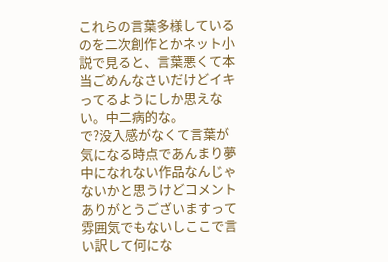これらの言葉多様しているのを二次創作とかネット小説で見ると、言葉悪くて本当ごめんなさいだけどイキってるようにしか思えない。中二病的な。
で?没入感がなくて言葉が気になる時点であんまり夢中になれない作品なんじゃないかと思うけどコメントありがとうございますって雰囲気でもないしここで言い訳して何にな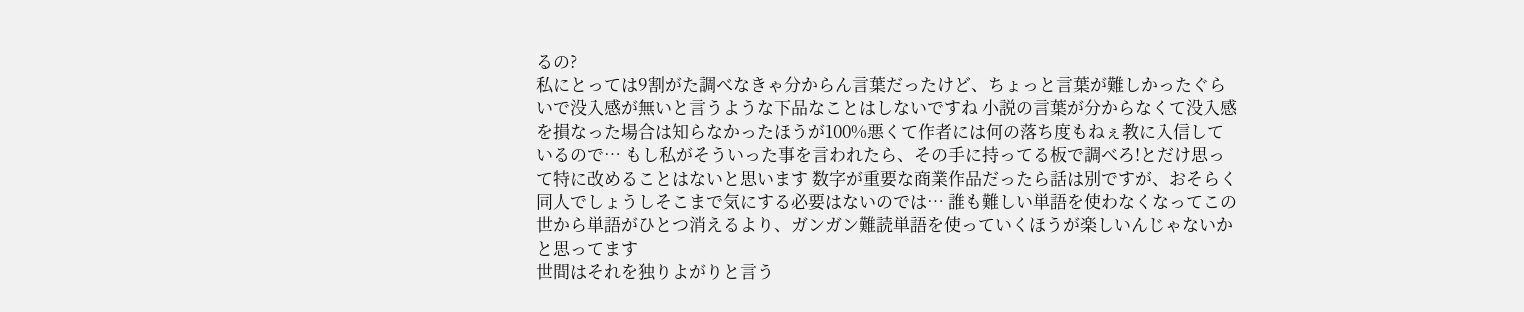るの?
私にとっては9割がた調べなきゃ分からん言葉だったけど、ちょっと言葉が難しかったぐらいで没入感が無いと言うような下品なことはしないですね 小説の言葉が分からなくて没入感を損なった場合は知らなかったほうが100%悪くて作者には何の落ち度もねぇ教に入信しているので… もし私がそういった事を言われたら、その手に持ってる板で調べろ!とだけ思って特に改めることはないと思います 数字が重要な商業作品だったら話は別ですが、おそらく同人でしょうしそこまで気にする必要はないのでは… 誰も難しい単語を使わなくなってこの世から単語がひとつ消えるより、ガンガン難読単語を使っていくほうが楽しいんじゃないかと思ってます
世間はそれを独りよがりと言う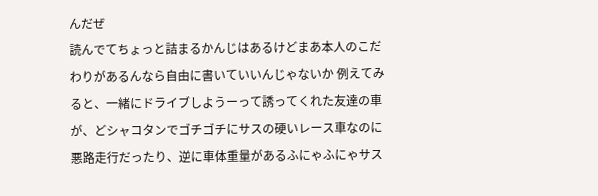んだぜ
読んでてちょっと詰まるかんじはあるけどまあ本人のこだわりがあるんなら自由に書いていいんじゃないか 例えてみると、一緒にドライブしようーって誘ってくれた友達の車が、どシャコタンでゴチゴチにサスの硬いレース車なのに悪路走行だったり、逆に車体重量があるふにゃふにゃサス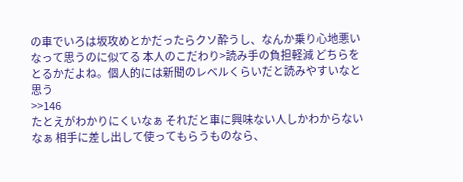の車でいろは坂攻めとかだったらクソ酔うし、なんか乗り心地悪いなって思うのに似てる 本人のこだわり>読み手の負担軽減 どちらをとるかだよね。個人的には新聞のレベルくらいだと読みやすいなと思う
>>146
たとえがわかりにくいなぁ それだと車に興味ない人しかわからないなぁ 相手に差し出して使ってもらうものなら、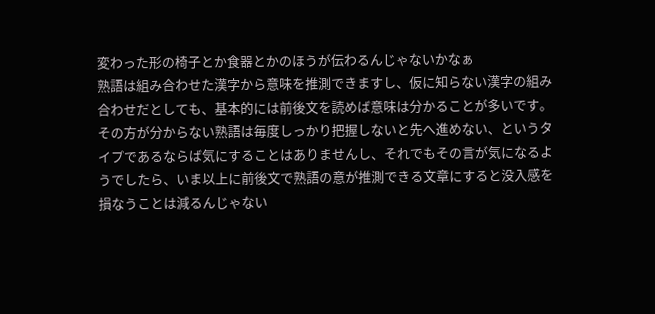変わった形の椅子とか食器とかのほうが伝わるんじゃないかなぁ
熟語は組み合わせた漢字から意味を推測できますし、仮に知らない漢字の組み合わせだとしても、基本的には前後文を読めば意味は分かることが多いです。 その方が分からない熟語は毎度しっかり把握しないと先へ進めない、というタイプであるならば気にすることはありませんし、それでもその言が気になるようでしたら、いま以上に前後文で熟語の意が推測できる文章にすると没入感を損なうことは減るんじゃない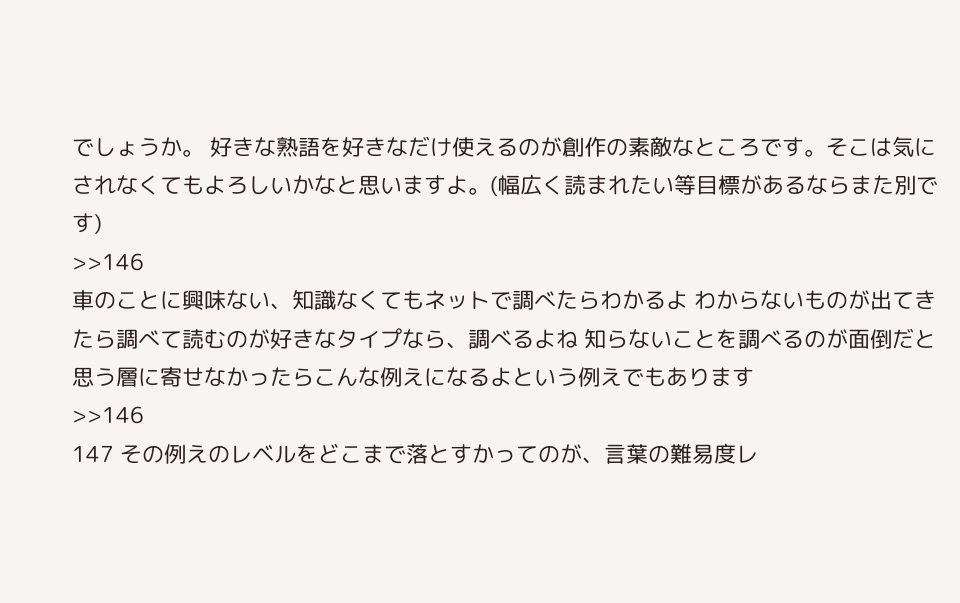でしょうか。 好きな熟語を好きなだけ使えるのが創作の素敵なところです。そこは気にされなくてもよろしいかなと思いますよ。(幅広く読まれたい等目標があるならまた別です)
>>146
車のことに興味ない、知識なくてもネットで調べたらわかるよ わからないものが出てきたら調べて読むのが好きなタイプなら、調べるよね 知らないことを調べるのが面倒だと思う層に寄せなかったらこんな例えになるよという例えでもあります
>>146
147 その例えのレベルをどこまで落とすかってのが、言葉の難易度レ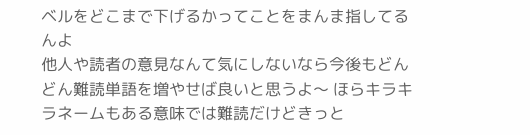ベルをどこまで下げるかってことをまんま指してるんよ
他人や読者の意見なんて気にしないなら今後もどんどん難読単語を増やせば良いと思うよ〜 ほらキラキラネームもある意味では難読だけどきっと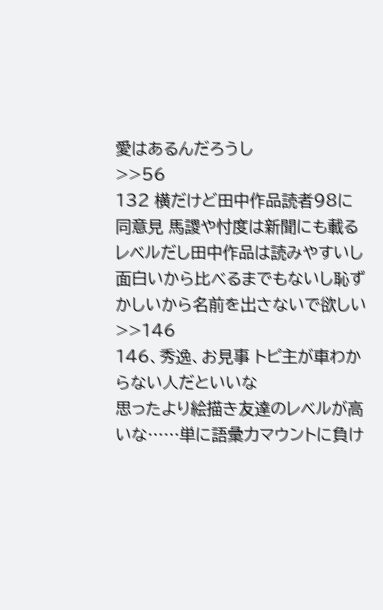愛はあるんだろうし
>>56
132 横だけど田中作品読者98に同意見 馬謖や忖度は新聞にも載るレベルだし田中作品は読みやすいし面白いから比べるまでもないし恥ずかしいから名前を出さないで欲しい
>>146
146、秀逸、お見事 トピ主が車わからない人だといいな
思ったより絵描き友達のレベルが高いな……単に語彙力マウントに負け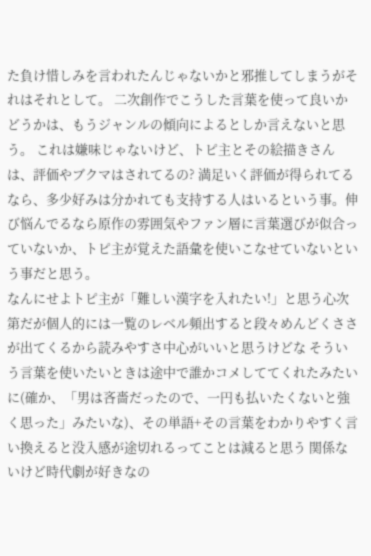た負け惜しみを言われたんじゃないかと邪推してしまうがそれはそれとして。 二次創作でこうした言葉を使って良いかどうかは、もうジャンルの傾向によるとしか言えないと思う。 これは嫌味じゃないけど、トピ主とその絵描きさんは、評価やブクマはされてるの? 満足いく評価が得られてるなら、多少好みは分かれても支持する人はいるという事。伸び悩んでるなら原作の雰囲気やファン層に言葉選びが似合っていないか、トピ主が覚えた語彙を使いこなせていないという事だと思う。
なんにせよトピ主が「難しい漢字を入れたい!」と思う心次第だが個人的には一覧のレベル頻出すると段々めんどくささが出てくるから読みやすさ中心がいいと思うけどな そういう言葉を使いたいときは途中で誰かコメしててくれたみたいに(確か、「男は吝嗇だったので、一円も払いたくないと強く思った」みたいな)、その単語+その言葉をわかりやすく言い換えると没入感が途切れるってことは減ると思う 関係ないけど時代劇が好きなの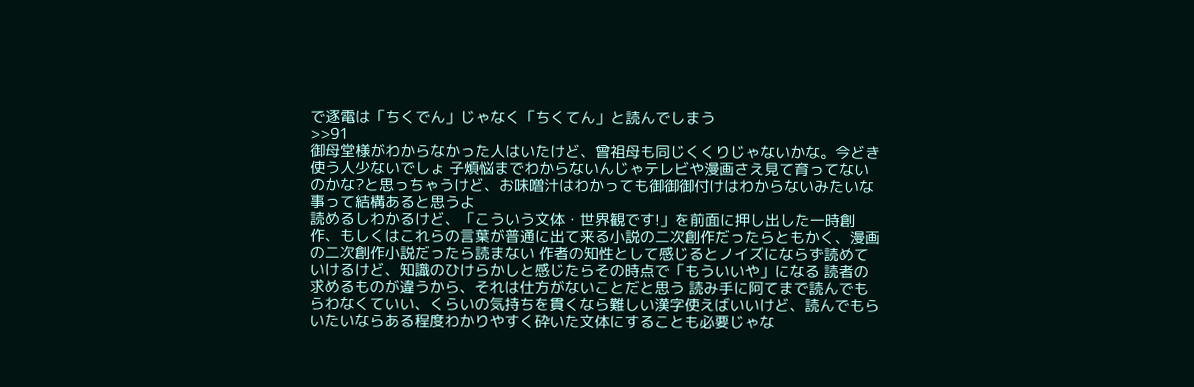で逐電は「ちくでん」じゃなく「ちくてん」と読んでしまう
>>91
御母堂様がわからなかった人はいたけど、曾祖母も同じくくりじゃないかな。今どき使う人少ないでしょ 子煩悩までわからないんじゃテレビや漫画さえ見て育ってないのかな?と思っちゃうけど、お味噌汁はわかっても御御御付けはわからないみたいな事って結構あると思うよ
読めるしわかるけど、「こういう文体・世界観です!」を前面に押し出した一時創作、もしくはこれらの言葉が普通に出て来る小説の二次創作だったらともかく、漫画の二次創作小説だったら読まない 作者の知性として感じるとノイズにならず読めていけるけど、知識のひけらかしと感じたらその時点で「もういいや」になる 読者の求めるものが違うから、それは仕方がないことだと思う 読み手に阿てまで読んでもらわなくていい、くらいの気持ちを貫くなら難しい漢字使えばいいけど、読んでもらいたいならある程度わかりやすく砕いた文体にすることも必要じゃな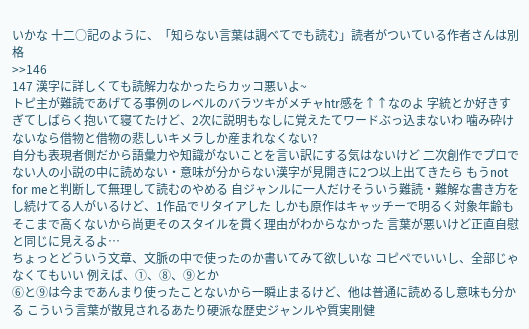いかな 十二○記のように、「知らない言葉は調べてでも読む」読者がついている作者さんは別格
>>146
147 漢字に詳しくても読解力なかったらカッコ悪いよ~
トピ主が難読であげてる事例のレベルのバラツキがメチャhtr感を↑↑なのよ 字統とか好きすぎてしばらく抱いて寝てたけど、2次に説明もなしに覚えたてワードぶっ込まないわ 噛み砕けないなら借物と借物の悲しいキメラしか産まれなくない?
自分も表現者側だから語彙力や知識がないことを言い訳にする気はないけど 二次創作でプロでない人の小説の中に読めない・意味が分からない漢字が見開きに2つ以上出てきたら もうnot for meと判断して無理して読むのやめる 自ジャンルに一人だけそういう難読・難解な書き方をし続けてる人がいるけど、1作品でリタイアした しかも原作はキャッチーで明るく対象年齢もそこまで高くないから尚更そのスタイルを貫く理由がわからなかった 言葉が悪いけど正直自慰と同じに見えるよ…
ちょっとどういう文章、文脈の中で使ったのか書いてみて欲しいな コピペでいいし、全部じゃなくてもいい 例えば、①、⑧、⑨とか
⑥と⑨は今まであんまり使ったことないから一瞬止まるけど、他は普通に読めるし意味も分かる こういう言葉が散見されるあたり硬派な歴史ジャンルや質実剛健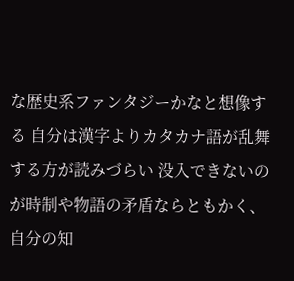な歴史系ファンタジーかなと想像する 自分は漢字よりカタカナ語が乱舞する方が読みづらい 没入できないのが時制や物語の矛盾ならともかく、自分の知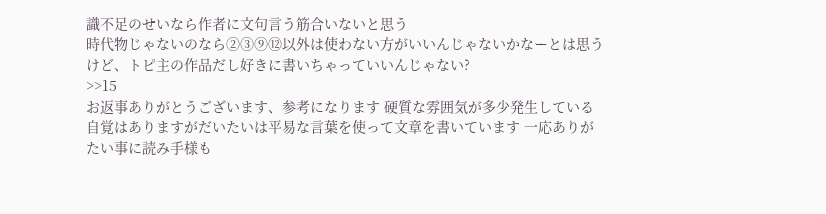識不足のせいなら作者に文句言う筋合いないと思う
時代物じゃないのなら②③⑨⑫以外は使わない方がいいんじゃないかなーとは思うけど、トピ主の作品だし好きに書いちゃっていいんじゃない?
>>15
お返事ありがとうございます、参考になります 硬質な雰囲気が多少発生している自覚はありますがだいたいは平易な言葉を使って文章を書いています 一応ありがたい事に読み手様も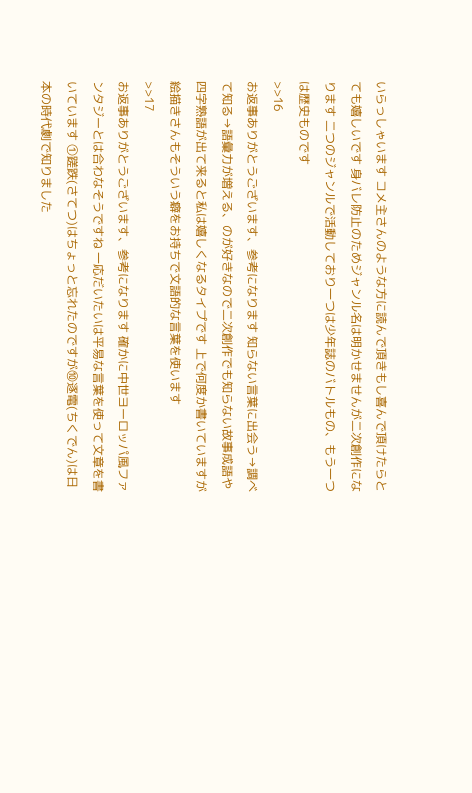いらっしゃいます コメ主さんのような方に読んで頂きもし喜んで頂けたらとても嬉しいです 身バレ防止のためジャンル名は明かせませんが二次創作になります 二つのジャンルで活動しており一つは少年誌のバトルもの、もう一つは歴史ものです
>>16
お返事ありがとうございます、参考になります 知らない言葉に出会う→調べて知る→語彙力が増える、のが好きなので二次創作でも知らない故事成語や四字熟語が出て来ると私は嬉しくなるタイプです 上で何度か書いていますが絵描きさんもそういう癖をお持ちで文語的な言葉を使います
>>17
お返事ありがとうございます、参考になります 確かに中世ヨーロッパ風ファンタジーとは合わなそうですね 一応だいたいは平易な言葉を使って文章を書いています ①蹉跌(さてつ)はちょっと忘れたのですが⑩逐電(ちくでん)は日本の時代劇で知りました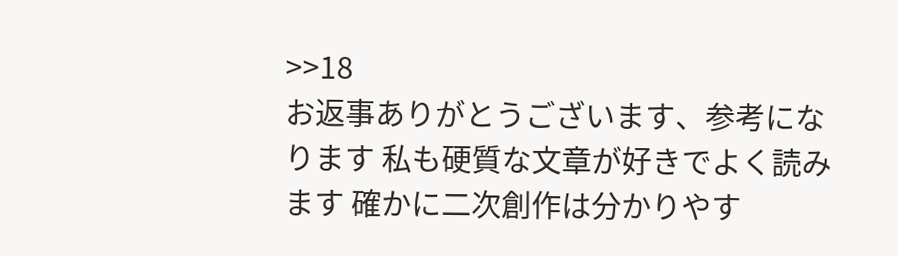>>18
お返事ありがとうございます、参考になります 私も硬質な文章が好きでよく読みます 確かに二次創作は分かりやす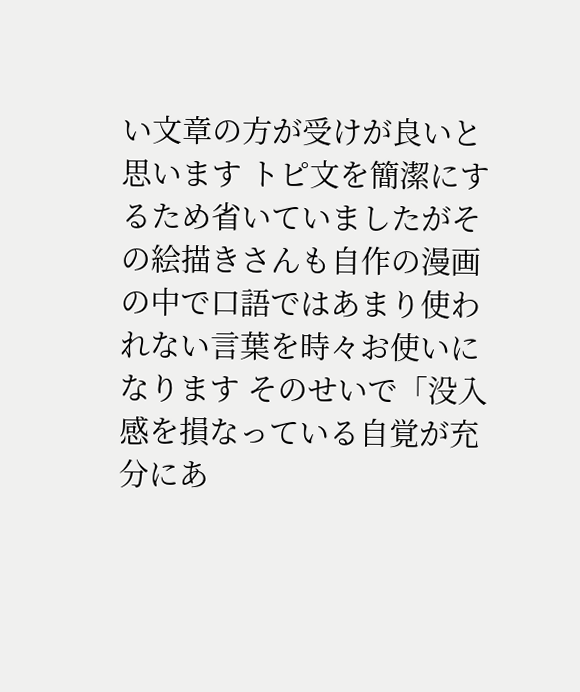い文章の方が受けが良いと思います トピ文を簡潔にするため省いていましたがその絵描きさんも自作の漫画の中で口語ではあまり使われない言葉を時々お使いになります そのせいで「没入感を損なっている自覚が充分にあ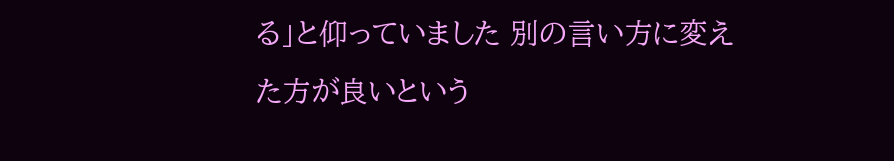る」と仰っていました 別の言い方に変えた方が良いという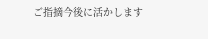ご指摘今後に活かします